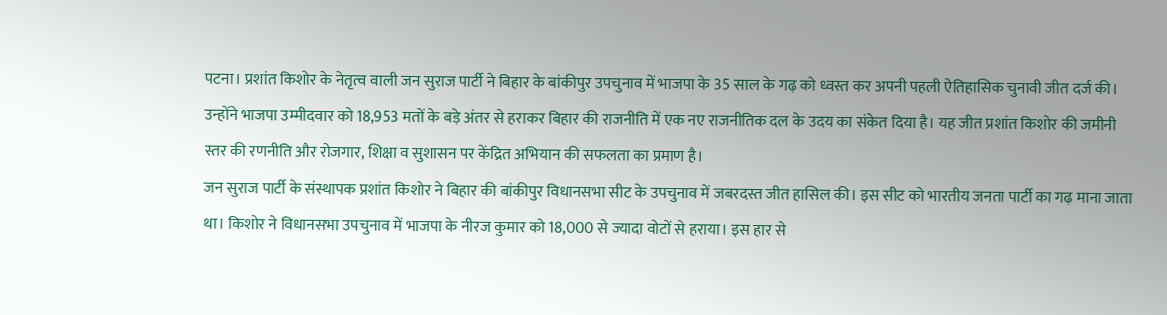पटना। प्रशांत किशोर के नेतृत्व वाली जन सुराज पार्टी ने बिहार के बांकीपुर उपचुनाव में भाजपा के 35 साल के गढ़ को ध्वस्त कर अपनी पहली ऐतिहासिक चुनावी जीत दर्ज की। उन्होंने भाजपा उम्मीदवार को 18,953 मतों के बड़े अंतर से हराकर बिहार की राजनीति में एक नए राजनीतिक दल के उदय का संकेत दिया है। यह जीत प्रशांत किशोर की जमीनी स्तर की रणनीति और रोजगार, शिक्षा व सुशासन पर केंद्रित अभियान की सफलता का प्रमाण है।
जन सुराज पार्टी के संस्थापक प्रशांत किशोर ने बिहार की बांकीपुर विधानसभा सीट के उपचुनाव में जबरदस्त जीत हासिल की। इस सीट को भारतीय जनता पार्टी का गढ़ माना जाता था। किशोर ने विधानसभा उपचुनाव में भाजपा के नीरज कुमार को 18,000 से ज्यादा वोटों से हराया। इस हार से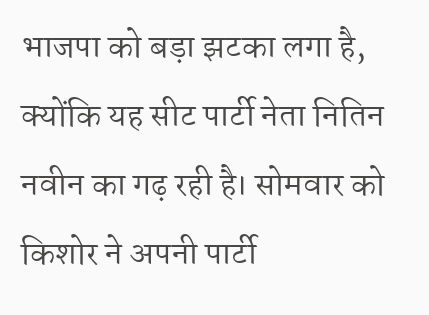भाजपा को बड़ा झटका लगा है, क्योंकि यह सीट पार्टी नेता नितिन नवीन का गढ़ रही है। सोमवार को किशोर ने अपनी पार्टी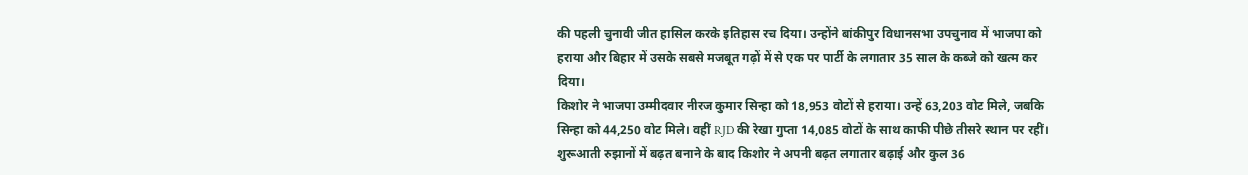की पहली चुनावी जीत हासिल करके इतिहास रच दिया। उन्होंने बांकीपुर विधानसभा उपचुनाव में भाजपा को हराया और बिहार में उसके सबसे मजबूत गढ़ों में से एक पर पार्टी के लगातार 35 साल के कब्जे को खत्म कर दिया।
किशोर ने भाजपा उम्मीदवार नीरज कुमार सिन्हा को 18,953 वोटों से हराया। उन्हें 63,203 वोट मिले, जबकि सिन्हा को 44,250 वोट मिले। वहीं RJD की रेखा गुप्ता 14,085 वोटों के साथ काफी पीछे तीसरे स्थान पर रहीं। शुरूआती रुझानों में बढ़त बनाने के बाद किशोर ने अपनी बढ़त लगातार बढ़ाई और कुल 36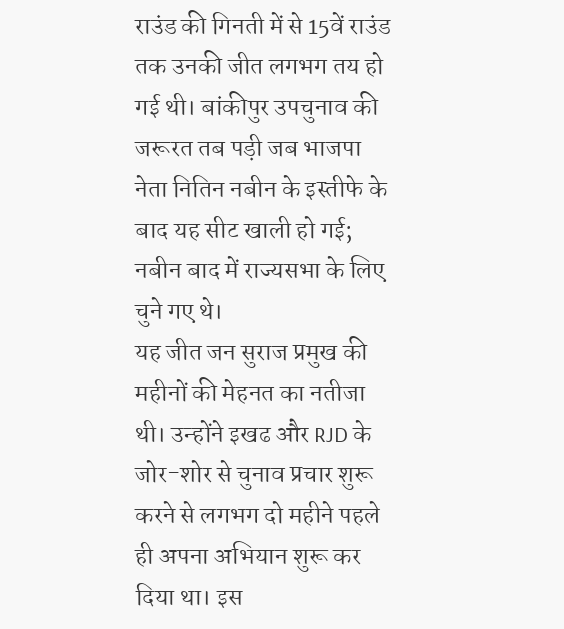राउंड की गिनती में से 15वें राउंड तक उनकी जीत लगभग तय हो गई थी। बांकीपुर उपचुनाव की जरूरत तब पड़ी जब भाजपा नेता नितिन नबीन के इस्तीफे के बाद यह सीट खाली हो गई; नबीन बाद में राज्यसभा के लिए चुने गए थे।
यह जीत जन सुराज प्रमुख की महीनों की मेहनत का नतीजा थी। उन्होंने इखढ और RJD के जोर-शोर से चुनाव प्रचार शुरू करने से लगभग दो महीने पहले ही अपना अभियान शुरू कर दिया था। इस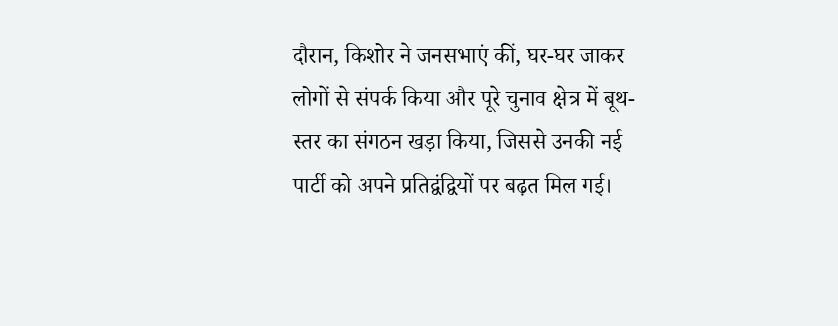दौरान, किशोर ने जनसभाएं कीं, घर-घर जाकर लोगों से संपर्क किया और पूरे चुनाव क्षेत्र में बूथ-स्तर का संगठन खड़ा किया, जिससे उनकी नई पार्टी को अपने प्रतिद्वंद्वियों पर बढ़त मिल गई।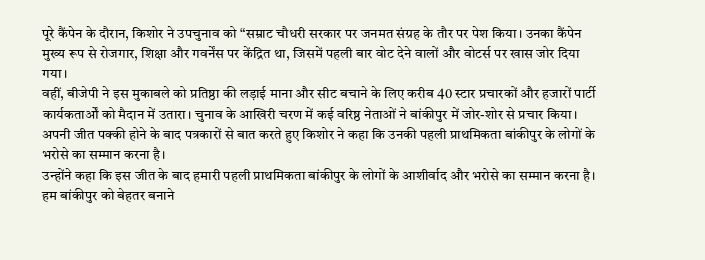पूरे कैंपेन के दौरान, किशोर ने उपचुनाव को “सम्राट चौधरी सरकार पर जनमत संग्रह के तौर पर पेश किया। उनका कैंपेन मुख्य रूप से रोजगार, शिक्षा और गवर्नेंस पर केंद्रित था, जिसमें पहली बार वोट देने वालों और वोटर्स पर खास जोर दिया गया।
वहीं, बीजेपी ने इस मुकाबले को प्रतिष्ठा की लड़ाई माना और सीट बचाने के लिए करीब 40 स्टार प्रचारकों और हजारों पार्टी कार्यकतार्ओं को मैदान में उतारा। चुनाव के आखिरी चरण में कई वरिष्ठ नेताओं ने बांकीपुर में जोर-शोर से प्रचार किया। अपनी जीत पक्की होने के बाद पत्रकारों से बात करते हुए किशोर ने कहा कि उनकी पहली प्राथमिकता बांकीपुर के लोगों के भरोसे का सम्मान करना है।
उन्होंने कहा कि इस जीत के बाद हमारी पहली प्राथमिकता बांकीपुर के लोगों के आशीर्वाद और भरोसे का सम्मान करना है। हम बांकीपुर को बेहतर बनाने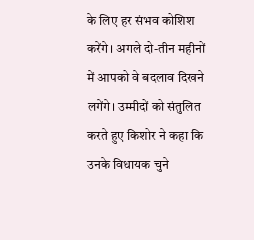के लिए हर संभव कोशिश करेंगे। अगले दो-तीन महीनों में आपको वे बदलाव दिखने लगेंगे। उम्मीदों को संतुलित करते हुए किशोर ने कहा कि उनके विधायक चुने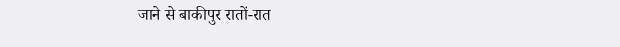जाने से बाकीपुर रातों-रात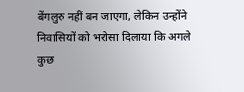बेंगलुरु नहीं बन जाएगा, लेकिन उन्होंने निवासियों को भरोसा दिलाया कि अगले कुछ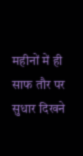महीनों में ही साफ तौर पर सुधार दिखने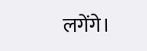लगेंगे।